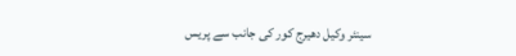سینئر وکیل دھیرج کور کی جانب سے پریس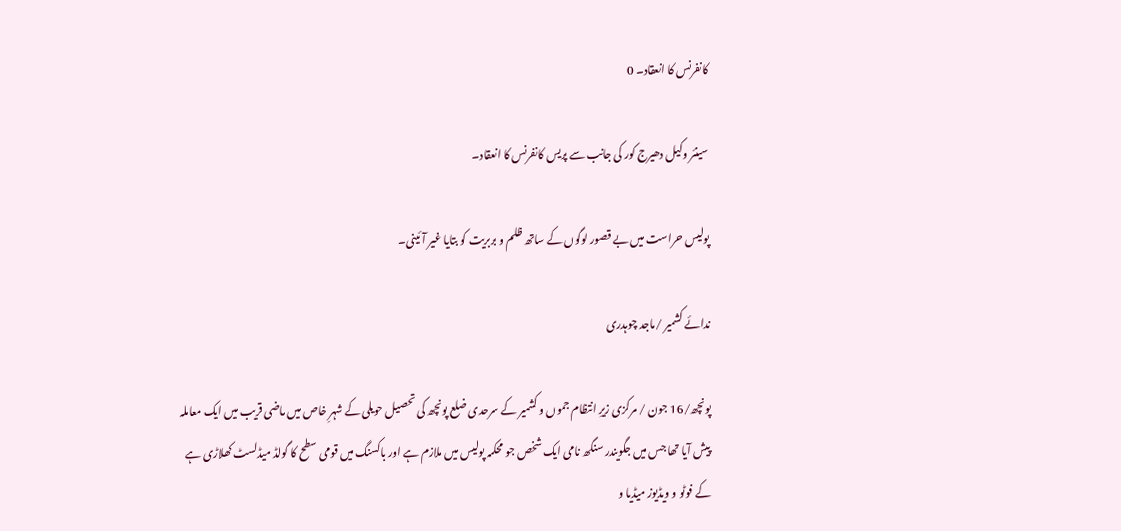کانفرنس کا انعقاد۔ 0

سینئر وکیل دھیرج کور کی جانب سے پریس کانفرنس کا انعقاد۔

پولیس حراست میں بے قصور لوگوں کے ساتھ ظلم و بربریت کو بتایا غیر آئینی۔

ندائے کشمیر /ماجد چوہدری

پونچھ/16 جون / مرکزی زیرِ انتظام جموں و کشمیر کے سرحدی ضلع پونچھ کی تحصیل حویلی کے شہرِ خاص میں ماضی قریب میں ایک معاملہ پیش آیا تھا جس میں جگویندر سنگھ نامی ایک شخص جو محکمہ پولیس میں ملازم ہے اور باکسنگ میں قومی سطح کا گولڈ میڈلسٹ کھلاڑی ہے کے فوٹو و ویڈیوز میڈیا و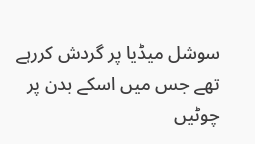سوشل میڈیا پر گردش کررہے تھے جس میں اسکے بدن پر چوٹیں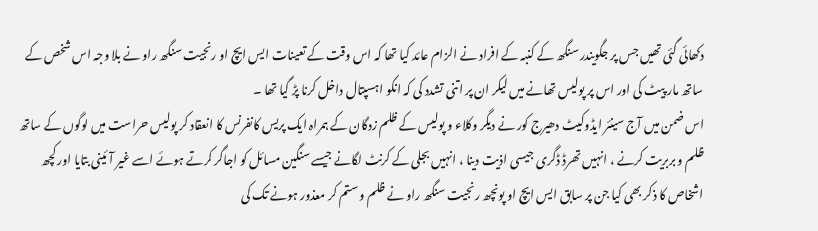دکھائی گئی تھیں جس پر جگویندر سنگھ کے کنبہ کے افراد نے الزام عائد کیا تھا کہ اس وقت کے تعینات ایس ایچ او رنجیت سنگھ راو نے بلا وجہ اس شخص کے ساتھ مار پیٹ کی اور اس پر پولیس تھانے میں لیکر ان پر اتنی تشدد کی کہ انکو اہسپتال داخل کرنا پڑ گیا تھا ۔
اس ضمن میں آج سینئر ایڈوکیٹ دھیرج کور نے دیگر وکلاء و پولیس کے ظلم زدگان کے ہمراہ ایک پریس کانفرنس کا انعقاد کر پولیس حراست میں لوگوں کے ساتھ ظلم و بربریت کرنے ، انہیں تھرڈ ڈگری جیسی اذیت دینا ، انہیں بجلی کے کرنٹ لگانے جیسے سنگین مسائل کو اجاگر کرتے ہوئے اسے غیر آئینی بتایا اور کچھ اشخاص کا ذکر بھی کیا جن پر سابق ایس ایچ او پونچھ رنجیت سنگھ راو نے ظلم و ستم کر معذور ہونے تک کی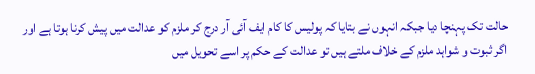حالت تک پہنچا دیا جبکہ انہوں نے بتایا کہ پولیس کا کام ایف آئی آر درج کر ملزم کو عدالت میں پیش کرنا ہوتا ہے اور اگر ثبوت و شواہد ملزم کے خلاف ملتے ہیں تو عدالت کے حکم پر اسے تحویل میں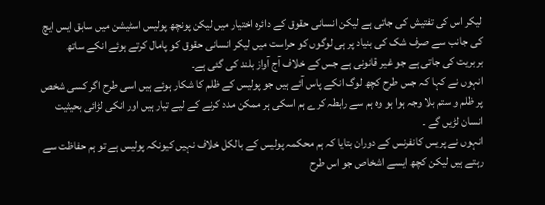لیکر اس کی تفتیش کی جاتی ہے لیکن انسانی حقوق کے دائرہ اختیار میں لیکن پونچھ پولیس اسٹیشن میں سابق ایس ایچ کی جانب سے صرف شک کی بنیاد پر ہی لوگوں کو حراست میں لیکر انسانی حقوق کو پامال کرتے ہوئے انکے ساتھ بربریت کی جاتی ہے جو غیر قانونی ہے جس کے خلاف آج آواز بلند کی گئی ہے۔
انہوں نے کہا کہ جس طرح کچھ لوگ انکے پاس آئے ہیں جو پولیس کے ظلم کا شکار ہوئے ہیں اسی طرح اگر کسی شخص پر ظلم و ستم بلا وجہ ہوا ہو وہ ہم سے رابطہ کرے ہم اسکی ہر ممکن مدد کرنے کے لیے تیار ہیں اور انکی لڑائی بحیثیت انسان لڑیں گے ۔
انہوں نے پریس کانفرنس کے دوران بتایا کہ ہم محکمہ پولیس کے بالکل خلاف نہیں کیونکہ پولیس ہے تو ہم حفاظت سے رہتے ہیں لیکن کچھ ایسے اشخاص جو اس طرح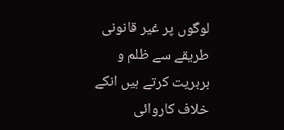لوگوں پر غیر قانونی طریقے سے ظلم و بربریت کرتے ہیں انکے خلاف کاروائی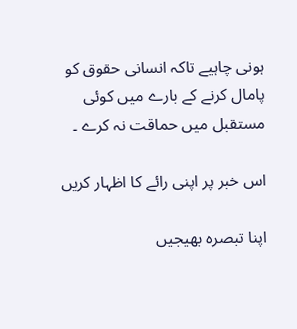ہونی چاہیے تاکہ انسانی حقوق کو پامال کرنے کے بارے میں کوئی مستقبل میں حماقت نہ کرے ۔

اس خبر پر اپنی رائے کا اظہار کریں

اپنا تبصرہ بھیجیں